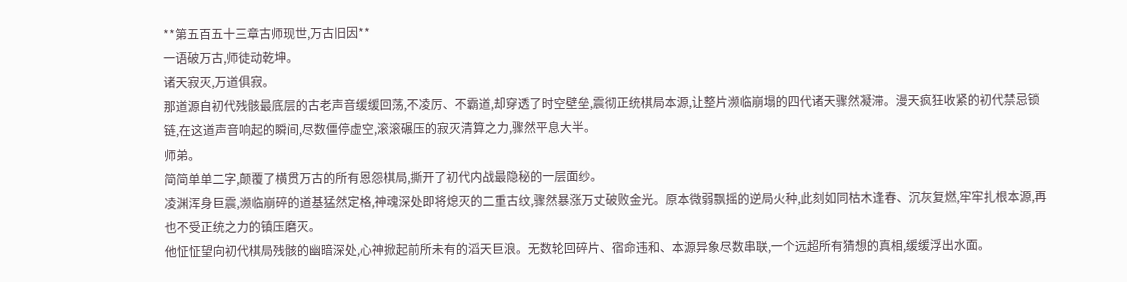**第五百五十三章古师现世,万古旧因**
一语破万古,师徒动乾坤。
诸天寂灭,万道俱寂。
那道源自初代残骸最底层的古老声音缓缓回荡,不凌厉、不霸道,却穿透了时空壁垒,震彻正统棋局本源,让整片濒临崩塌的四代诸天骤然凝滞。漫天疯狂收紧的初代禁忌锁链,在这道声音响起的瞬间,尽数僵停虚空,滚滚碾压的寂灭清算之力,骤然平息大半。
师弟。
简简单单二字,颠覆了横贯万古的所有恩怨棋局,撕开了初代内战最隐秘的一层面纱。
凌渊浑身巨震,濒临崩碎的道基猛然定格,神魂深处即将熄灭的二重古纹,骤然暴涨万丈破败金光。原本微弱飘摇的逆局火种,此刻如同枯木逢春、沉灰复燃,牢牢扎根本源,再也不受正统之力的镇压磨灭。
他怔怔望向初代棋局残骸的幽暗深处,心神掀起前所未有的滔天巨浪。无数轮回碎片、宿命违和、本源异象尽数串联,一个远超所有猜想的真相,缓缓浮出水面。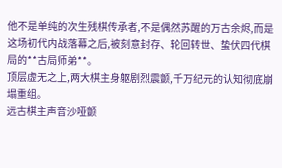他不是单纯的次生残棋传承者,不是偶然苏醒的万古余烬,而是这场初代内战落幕之后,被刻意封存、轮回转世、蛰伏四代棋局的**古局师弟**。
顶层虚无之上,两大棋主身躯剧烈震颤,千万纪元的认知彻底崩塌重组。
远古棋主声音沙哑颤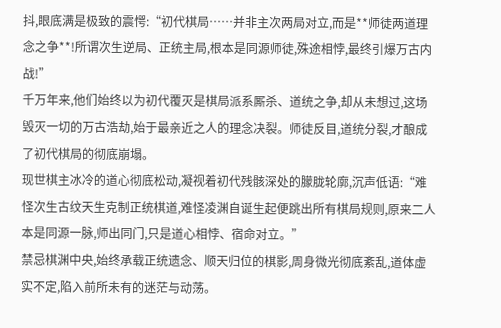抖,眼底满是极致的震愕:“初代棋局……并非主次两局对立,而是**师徒两道理念之争**!所谓次生逆局、正统主局,根本是同源师徒,殊途相悖,最终引爆万古内战!”
千万年来,他们始终以为初代覆灭是棋局派系厮杀、道统之争,却从未想过,这场毁灭一切的万古浩劫,始于最亲近之人的理念决裂。师徒反目,道统分裂,才酿成了初代棋局的彻底崩塌。
现世棋主冰冷的道心彻底松动,凝视着初代残骸深处的朦胧轮廓,沉声低语:“难怪次生古纹天生克制正统棋道,难怪凌渊自诞生起便跳出所有棋局规则,原来二人本是同源一脉,师出同门,只是道心相悖、宿命对立。”
禁忌棋渊中央,始终承载正统遗念、顺天归位的棋影,周身微光彻底紊乱,道体虚实不定,陷入前所未有的迷茫与动荡。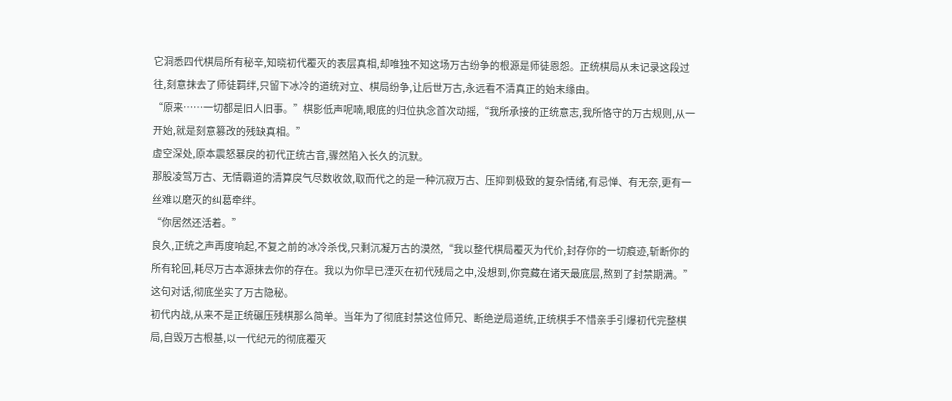它洞悉四代棋局所有秘辛,知晓初代覆灭的表层真相,却唯独不知这场万古纷争的根源是师徒恩怨。正统棋局从未记录这段过往,刻意抹去了师徒羁绊,只留下冰冷的道统对立、棋局纷争,让后世万古,永远看不清真正的始末缘由。
“原来……一切都是旧人旧事。”棋影低声呢喃,眼底的归位执念首次动摇,“我所承接的正统意志,我所恪守的万古规则,从一开始,就是刻意篡改的残缺真相。”
虚空深处,原本震怒暴戾的初代正统古音,骤然陷入长久的沉默。
那股凌驾万古、无情霸道的清算戾气尽数收敛,取而代之的是一种沉寂万古、压抑到极致的复杂情绪,有忌惮、有无奈,更有一丝难以磨灭的纠葛牵绊。
“你居然还活着。”
良久,正统之声再度响起,不复之前的冰冷杀伐,只剩沉凝万古的漠然,“我以整代棋局覆灭为代价,封存你的一切痕迹,斩断你的所有轮回,耗尽万古本源抹去你的存在。我以为你早已湮灭在初代残局之中,没想到,你竟藏在诸天最底层,熬到了封禁期满。”
这句对话,彻底坐实了万古隐秘。
初代内战,从来不是正统碾压残棋那么简单。当年为了彻底封禁这位师兄、断绝逆局道统,正统棋手不惜亲手引爆初代完整棋局,自毁万古根基,以一代纪元的彻底覆灭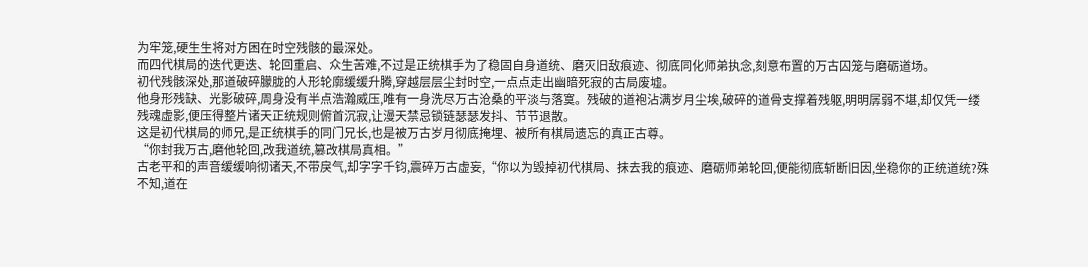为牢笼,硬生生将对方困在时空残骸的最深处。
而四代棋局的迭代更迭、轮回重启、众生苦难,不过是正统棋手为了稳固自身道统、磨灭旧敌痕迹、彻底同化师弟执念,刻意布置的万古囚笼与磨砺道场。
初代残骸深处,那道破碎朦胧的人形轮廓缓缓升腾,穿越层层尘封时空,一点点走出幽暗死寂的古局废墟。
他身形残缺、光影破碎,周身没有半点浩瀚威压,唯有一身洗尽万古沧桑的平淡与落寞。残破的道袍沾满岁月尘埃,破碎的道骨支撑着残躯,明明孱弱不堪,却仅凭一缕残魂虚影,便压得整片诸天正统规则俯首沉寂,让漫天禁忌锁链瑟瑟发抖、节节退散。
这是初代棋局的师兄,是正统棋手的同门兄长,也是被万古岁月彻底掩埋、被所有棋局遗忘的真正古尊。
“你封我万古,磨他轮回,改我道统,篡改棋局真相。”
古老平和的声音缓缓响彻诸天,不带戾气,却字字千钧,震碎万古虚妄,“你以为毁掉初代棋局、抹去我的痕迹、磨砺师弟轮回,便能彻底斩断旧因,坐稳你的正统道统?殊不知,道在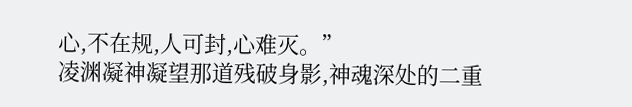心,不在规,人可封,心难灭。”
凌渊凝神凝望那道残破身影,神魂深处的二重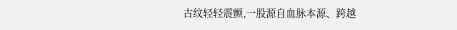古纹轻轻震颤,一股源自血脉本源、跨越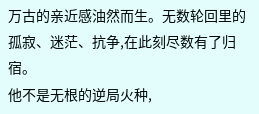万古的亲近感油然而生。无数轮回里的孤寂、迷茫、抗争,在此刻尽数有了归宿。
他不是无根的逆局火种,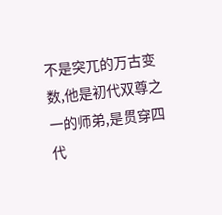不是突兀的万古变数,他是初代双尊之一的师弟,是贯穿四代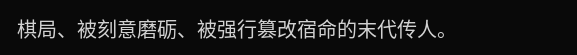棋局、被刻意磨砺、被强行篡改宿命的末代传人。